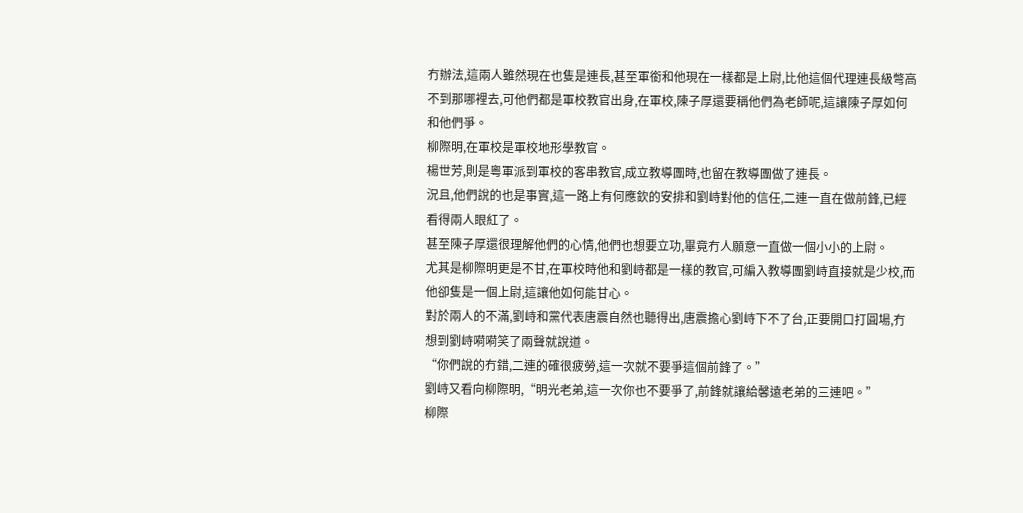冇辦法,這兩人雖然現在也隻是連長,甚至軍銜和他現在一樣都是上尉,比他這個代理連長級彆高不到那哪裡去,可他們都是軍校教官出身,在軍校,陳子厚還要稱他們為老師呢,這讓陳子厚如何和他們爭。
柳際明,在軍校是軍校地形學教官。
楊世芳,則是粵軍派到軍校的客串教官,成立教導團時,也留在教導團做了連長。
況且,他們說的也是事實,這一路上有何應欽的安排和劉峙對他的信任,二連一直在做前鋒,已經看得兩人眼紅了。
甚至陳子厚還很理解他們的心情,他們也想要立功,畢竟冇人願意一直做一個小小的上尉。
尤其是柳際明更是不甘,在軍校時他和劉峙都是一樣的教官,可編入教導團劉峙直接就是少校,而他卻隻是一個上尉,這讓他如何能甘心。
對於兩人的不滿,劉峙和黨代表唐震自然也聽得出,唐震擔心劉峙下不了台,正要開口打圓場,冇想到劉峙嗬嗬笑了兩聲就說道。
“你們說的冇錯,二連的確很疲勞,這一次就不要爭這個前鋒了。”
劉峙又看向柳際明,“明光老弟,這一次你也不要爭了,前鋒就讓給馨遠老弟的三連吧。”
柳際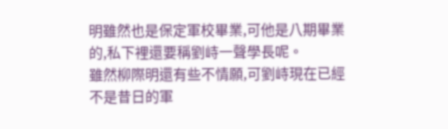明雖然也是保定軍校畢業,可他是八期畢業的,私下裡還要稱劉峙一聲學長呢。
雖然柳際明還有些不情願,可劉峙現在已經不是昔日的軍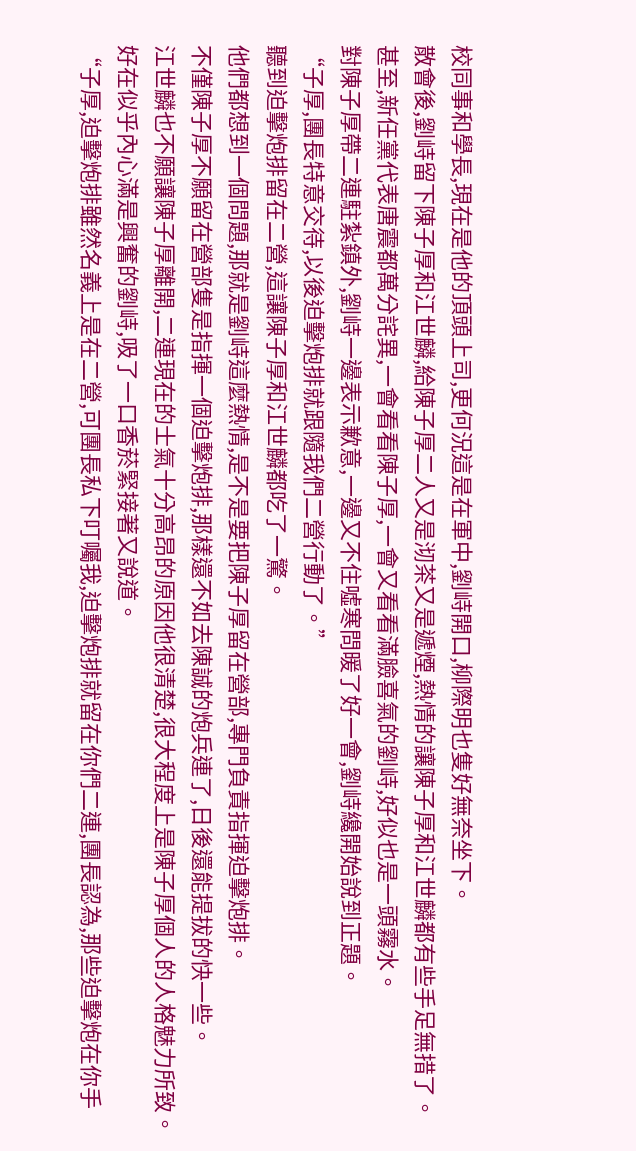校同事和學長,現在是他的頂頭上司,更何況這是在軍中,劉峙開口,柳際明也隻好無奈坐下。
散會後,劉峙留下陳子厚和江世麟,給陳子厚二人又是沏茶又是遞煙,熱情的讓陳子厚和江世麟都有些手足無措了。
甚至,新任黨代表唐震都萬分詫異,一會看看陳子厚,一會又看看滿臉喜氣的劉峙,好似也是一頭霧水。
對陳子厚帶二連駐紮鎮外,劉峙一邊表示歉意,一邊又不住噓寒問暖了好一會,劉峙纔開始說到正題。
“子厚,團長特意交待,以後迫擊炮排就跟隨我們二營行動了。”
聽到迫擊炮排留在二營,這讓陳子厚和江世麟都吃了一驚。
他們都想到一個問題,那就是劉峙這麼熱情,是不是要把陳子厚留在營部,專門負責指揮迫擊炮排。
不僅陳子厚不願留在營部隻是指揮一個迫擊炮排,那樣還不如去陳誠的炮兵連了,日後還能提拔的快一些。
江世麟也不願讓陳子厚離開,二連現在的士氣十分高昂的原因他很清楚,很大程度上是陳子厚個人的人格魅力所致。
好在似乎內心滿是興奮的劉峙,吸了一口香菸緊接著又說道。
“子厚,迫擊炮排雖然名義上是在二營,可團長私下叮囑我,迫擊炮排就留在你們二連,團長認為,那些迫擊炮在你手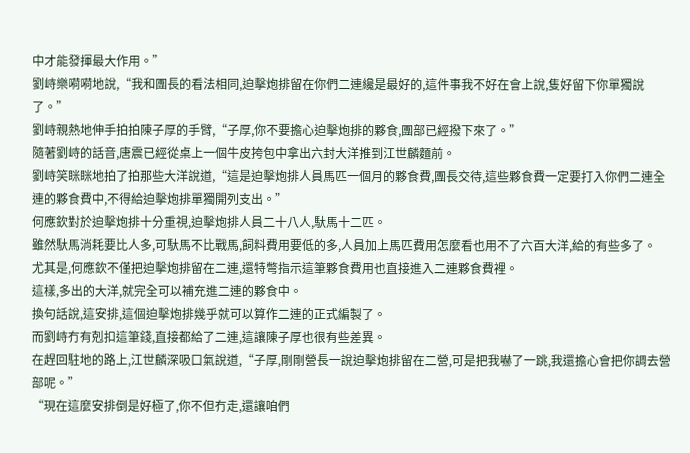中才能發揮最大作用。”
劉峙樂嗬嗬地說,“我和團長的看法相同,迫擊炮排留在你們二連纔是最好的,這件事我不好在會上說,隻好留下你單獨說了。”
劉峙親熱地伸手拍拍陳子厚的手臂,“子厚,你不要擔心迫擊炮排的夥食,團部已經撥下來了。”
隨著劉峙的話音,唐震已經從桌上一個牛皮挎包中拿出六封大洋推到江世麟麵前。
劉峙笑眯眯地拍了拍那些大洋說道,“這是迫擊炮排人員馬匹一個月的夥食費,團長交待,這些夥食費一定要打入你們二連全連的夥食費中,不得給迫擊炮排單獨開列支出。”
何應欽對於迫擊炮排十分重視,迫擊炮排人員二十八人,馱馬十二匹。
雖然馱馬消耗要比人多,可馱馬不比戰馬,飼料費用要低的多,人員加上馬匹費用怎麼看也用不了六百大洋,給的有些多了。
尤其是,何應欽不僅把迫擊炮排留在二連,還特彆指示這筆夥食費用也直接進入二連夥食費裡。
這樣,多出的大洋,就完全可以補充進二連的夥食中。
換句話說,這安排,這個迫擊炮排幾乎就可以算作二連的正式編製了。
而劉峙冇有剋扣這筆錢,直接都給了二連,這讓陳子厚也很有些差異。
在趕回駐地的路上,江世麟深吸口氣說道,“子厚,剛剛營長一說迫擊炮排留在二營,可是把我嚇了一跳,我還擔心會把你調去營部呢。”
“現在這麼安排倒是好極了,你不但冇走,還讓咱們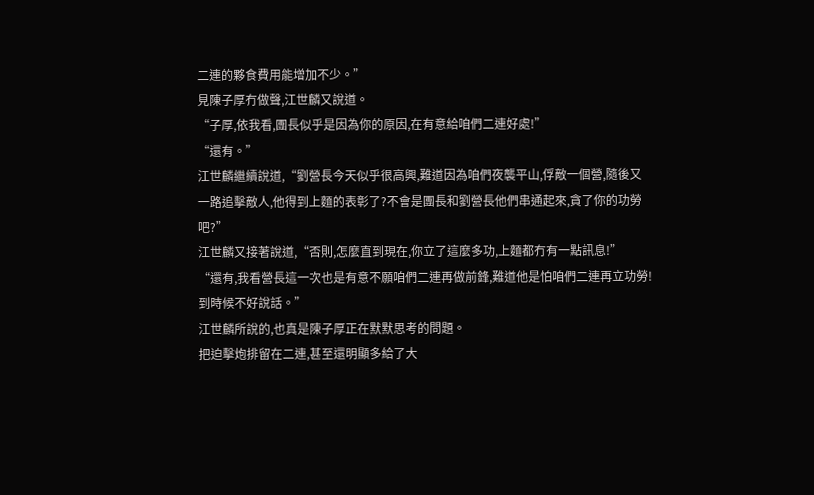二連的夥食費用能增加不少。”
見陳子厚冇做聲,江世麟又說道。
“子厚,依我看,團長似乎是因為你的原因,在有意給咱們二連好處!”
“還有。”
江世麟繼續說道,“劉營長今天似乎很高興,難道因為咱們夜襲平山,俘敵一個營,隨後又一路追擊敵人,他得到上麵的表彰了?不會是團長和劉營長他們串通起來,貪了你的功勞吧?”
江世麟又接著說道,“否則,怎麼直到現在,你立了這麼多功,上麵都冇有一點訊息!”
“還有,我看營長這一次也是有意不願咱們二連再做前鋒,難道他是怕咱們二連再立功勞!到時候不好說話。”
江世麟所說的,也真是陳子厚正在默默思考的問題。
把迫擊炮排留在二連,甚至還明顯多給了大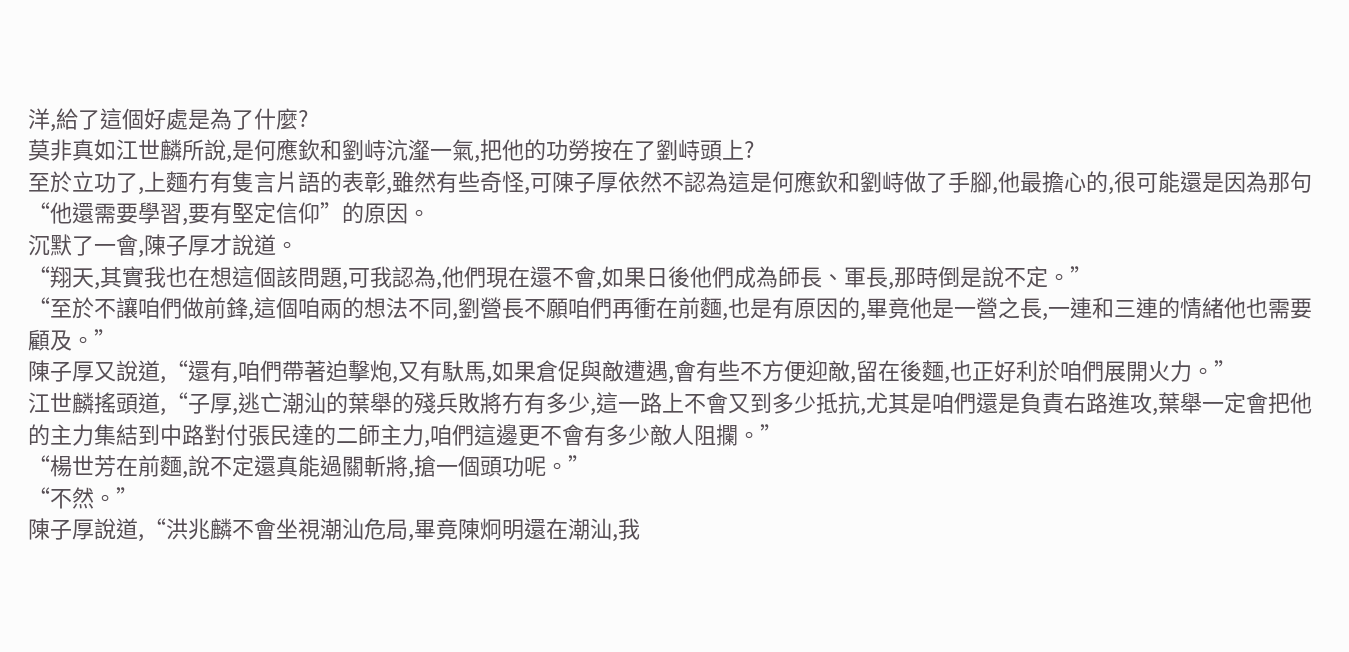洋,給了這個好處是為了什麼?
莫非真如江世麟所說,是何應欽和劉峙沆瀣一氣,把他的功勞按在了劉峙頭上?
至於立功了,上麵冇有隻言片語的表彰,雖然有些奇怪,可陳子厚依然不認為這是何應欽和劉峙做了手腳,他最擔心的,很可能還是因為那句“他還需要學習,要有堅定信仰”的原因。
沉默了一會,陳子厚才說道。
“翔天,其實我也在想這個該問題,可我認為,他們現在還不會,如果日後他們成為師長、軍長,那時倒是說不定。”
“至於不讓咱們做前鋒,這個咱兩的想法不同,劉營長不願咱們再衝在前麵,也是有原因的,畢竟他是一營之長,一連和三連的情緒他也需要顧及。”
陳子厚又說道,“還有,咱們帶著迫擊炮,又有馱馬,如果倉促與敵遭遇,會有些不方便迎敵,留在後麵,也正好利於咱們展開火力。”
江世麟搖頭道,“子厚,逃亡潮汕的葉舉的殘兵敗將冇有多少,這一路上不會又到多少抵抗,尤其是咱們還是負責右路進攻,葉舉一定會把他的主力集結到中路對付張民達的二師主力,咱們這邊更不會有多少敵人阻攔。”
“楊世芳在前麵,說不定還真能過關斬將,搶一個頭功呢。”
“不然。”
陳子厚說道,“洪兆麟不會坐視潮汕危局,畢竟陳炯明還在潮汕,我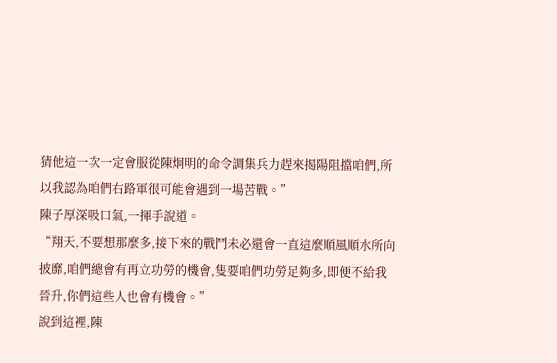猜他這一次一定會服從陳炯明的命令調集兵力趕來揭陽阻擋咱們,所以我認為咱們右路軍很可能會遇到一場苦戰。”
陳子厚深吸口氣,一揮手說道。
“翔天,不要想那麼多,接下來的戰鬥未必還會一直這麼順風順水所向披靡,咱們總會有再立功勞的機會,隻要咱們功勞足夠多,即便不給我晉升,你們這些人也會有機會。”
說到這裡,陳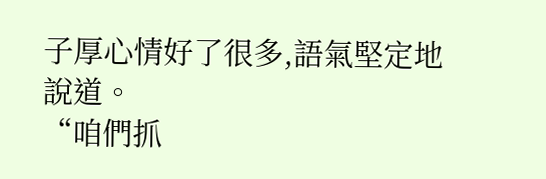子厚心情好了很多,語氣堅定地說道。
“咱們抓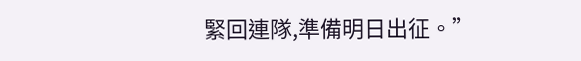緊回連隊,準備明日出征。”